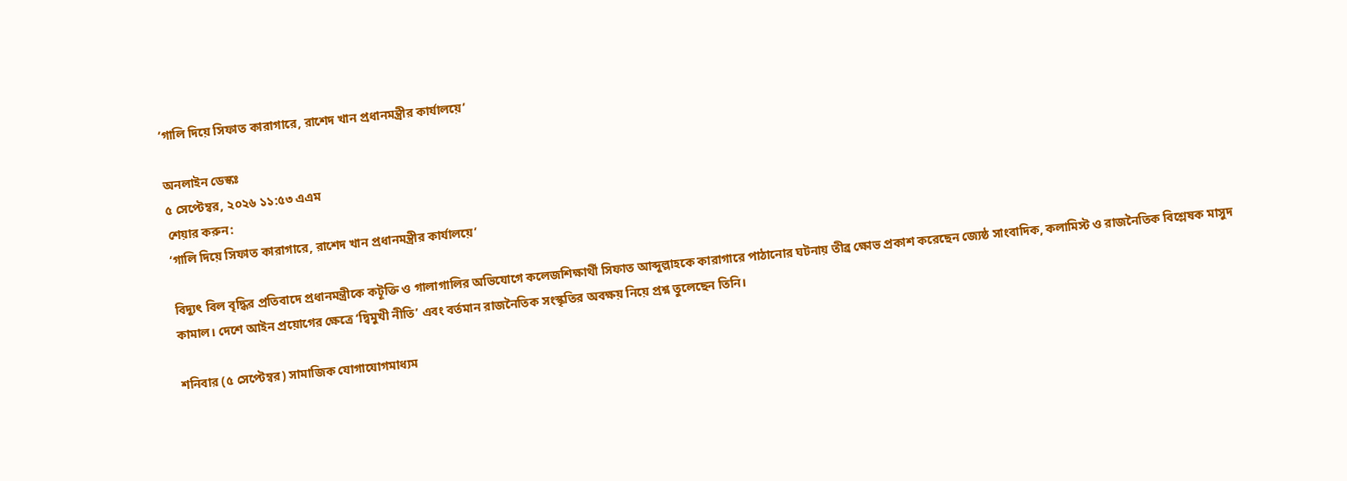‘গালি দিয়ে সিফাত কারাগারে, রাশেদ খান প্রধানমন্ত্রীর কার্যালয়ে’

অনলাইন ডেস্কঃ
৫ সেপ্টেম্বর, ২০২৬ ১১:৫৩ এএম
শেয়ার করুন:
‘গালি দিয়ে সিফাত কারাগারে, রাশেদ খান প্রধানমন্ত্রীর কার্যালয়ে’

বিদ্যুৎ বিল বৃদ্ধির প্রতিবাদে প্রধানমন্ত্রীকে কটূক্তি ও গালাগালির অভিযোগে কলেজশিক্ষার্থী সিফাত আব্দুল্লাহকে কারাগারে পাঠানোর ঘটনায় তীব্র ক্ষোভ প্রকাশ করেছেন জ্যেষ্ঠ সাংবাদিক, কলামিস্ট ও রাজনৈতিক বিশ্লেষক মাসুদ কামাল। দেশে আইন প্রয়োগের ক্ষেত্রে ‘দ্বিমুখী নীতি’ এবং বর্তমান রাজনৈতিক সংস্কৃতির অবক্ষয় নিয়ে প্রশ্ন তুলেছেন তিনি।

শনিবার (৫ সেপ্টেম্বর) সামাজিক যোগাযোগমাধ্যম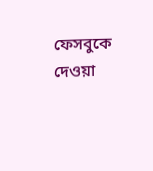ফেসবুকে দেওয়া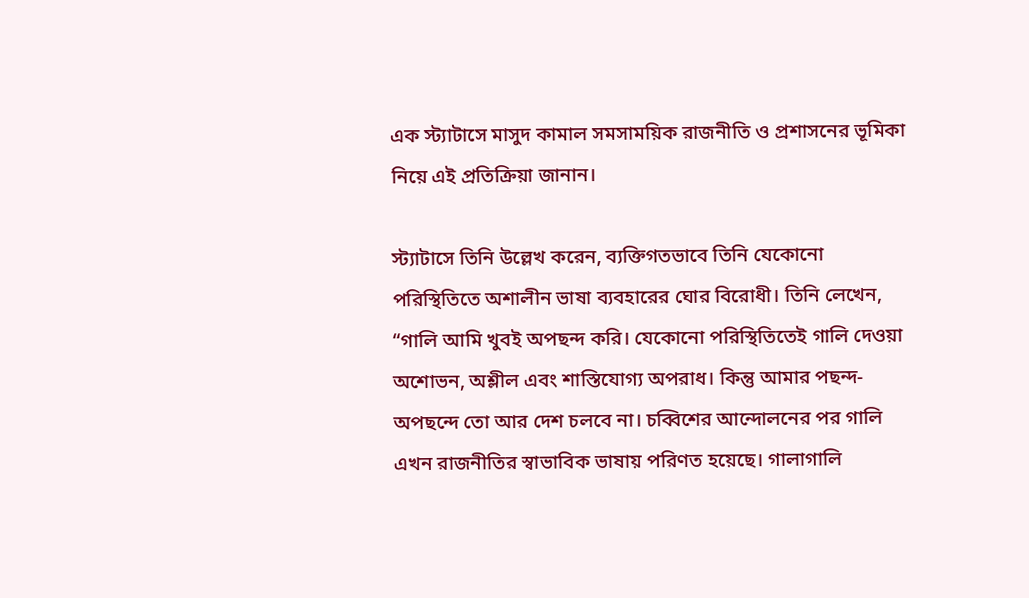এক স্ট্যাটাসে মাসুদ কামাল সমসাময়িক রাজনীতি ও প্রশাসনের ভূমিকা নিয়ে এই প্রতিক্রিয়া জানান।

স্ট্যাটাসে তিনি উল্লেখ করেন, ব্যক্তিগতভাবে তিনি যেকোনো পরিস্থিতিতে অশালীন ভাষা ব্যবহারের ঘোর বিরোধী। তিনি লেখেন, “গালি আমি খুবই অপছন্দ করি। যেকোনো পরিস্থিতিতেই গালি দেওয়া অশোভন, অশ্লীল এবং শাস্তিযোগ্য অপরাধ। কিন্তু আমার পছন্দ-অপছন্দে তো আর দেশ চলবে না। চব্বিশের আন্দোলনের পর গালি এখন রাজনীতির স্বাভাবিক ভাষায় পরিণত হয়েছে। গালাগালি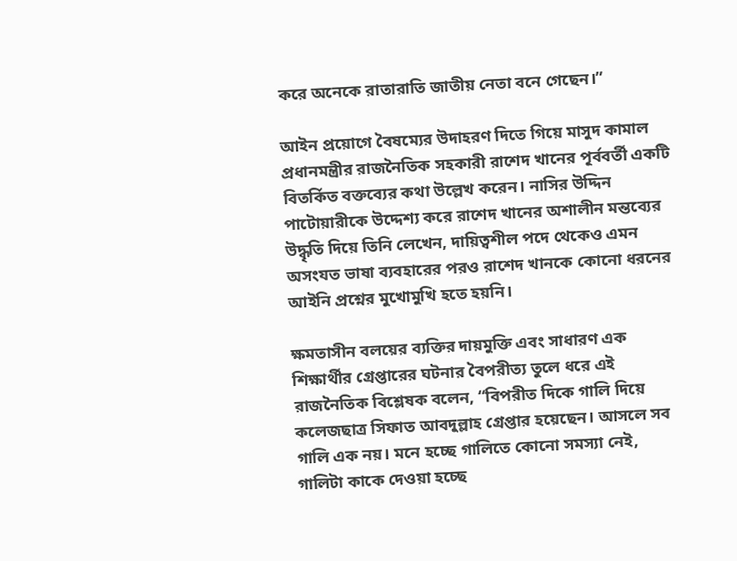করে অনেকে রাতারাতি জাতীয় নেতা বনে গেছেন।”

আইন প্রয়োগে বৈষম্যের উদাহরণ দিতে গিয়ে মাসুদ কামাল প্রধানমন্ত্রীর রাজনৈতিক সহকারী রাশেদ খানের পূর্ববর্তী একটি বিতর্কিত বক্তব্যের কথা উল্লেখ করেন। নাসির উদ্দিন পাটোয়ারীকে উদ্দেশ্য করে রাশেদ খানের অশালীন মন্তব্যের উদ্ধৃতি দিয়ে তিনি লেখেন, দায়িত্বশীল পদে থেকেও এমন অসংযত ভাষা ব্যবহারের পরও রাশেদ খানকে কোনো ধরনের আইনি প্রশ্নের মুখোমুখি হতে হয়নি।

ক্ষমতাসীন বলয়ের ব্যক্তির দায়মুক্তি এবং সাধারণ এক শিক্ষার্থীর গ্রেপ্তারের ঘটনার বৈপরীত্য তুলে ধরে এই রাজনৈতিক বিশ্লেষক বলেন, “বিপরীত দিকে গালি দিয়ে কলেজছাত্র সিফাত আবদুল্লাহ গ্রেপ্তার হয়েছেন। আসলে সব গালি এক নয়। মনে হচ্ছে গালিতে কোনো সমস্যা নেই, গালিটা কাকে দেওয়া হচ্ছে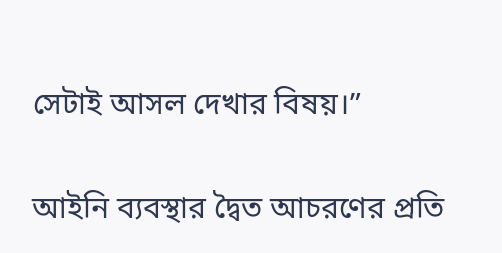সেটাই আসল দেখার বিষয়।”

আইনি ব্যবস্থার দ্বৈত আচরণের প্রতি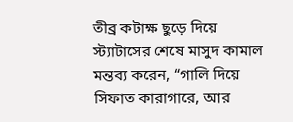তীব্র কটাক্ষ ছুড়ে দিয়ে স্ট্যাটাসের শেষে মাসুদ কামাল মন্তব্য করেন, “গালি দিয়ে সিফাত কারাগারে, আর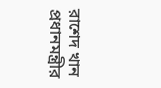রাশেদ খান প্রধানমন্ত্রীর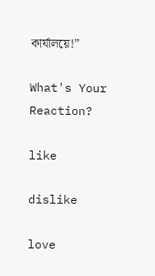কার্যালয়ে!”

What's Your Reaction?

like

dislike

love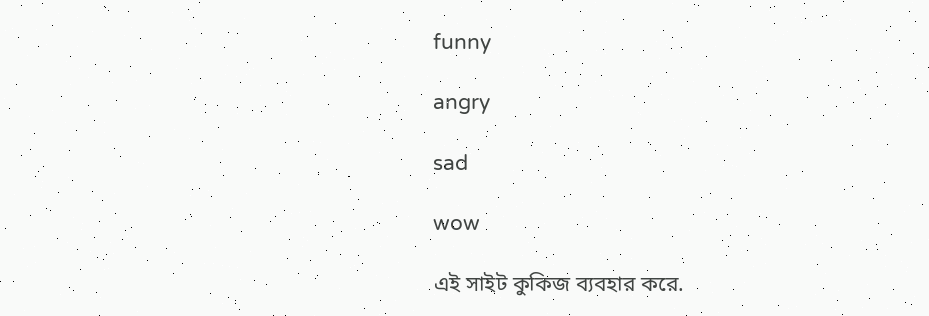funny

angry

sad

wow

এই সাইট কুকিজ ব্যবহার করে.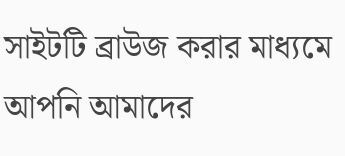সাইটটি ব্রাউজ করার মাধ্যমে আপনি আমাদের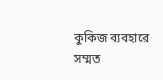কুকিজ ব্যবহারে সম্মত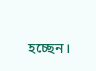হচ্ছেন।